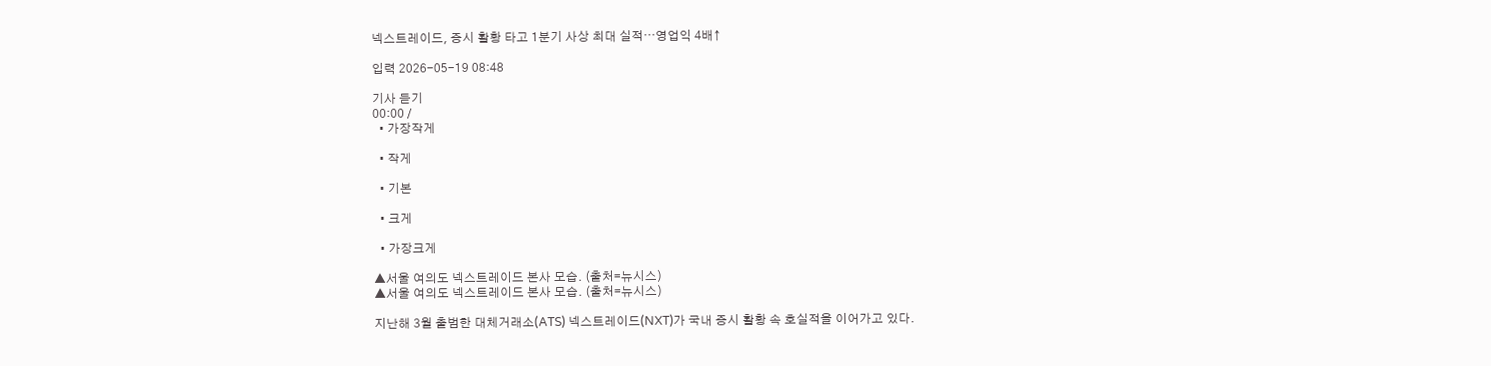넥스트레이드, 증시 활황 타고 1분기 사상 최대 실적⋯영업익 4배↑

입력 2026-05-19 08:48

기사 듣기
00:00 /
  • 가장작게

  • 작게

  • 기본

  • 크게

  • 가장크게

▲서울 여의도 넥스트레이드 본사 모습. (출처=뉴시스)
▲서울 여의도 넥스트레이드 본사 모습. (출처=뉴시스)

지난해 3월 출범한 대체거래소(ATS) 넥스트레이드(NXT)가 국내 증시 활황 속 호실적을 이어가고 있다.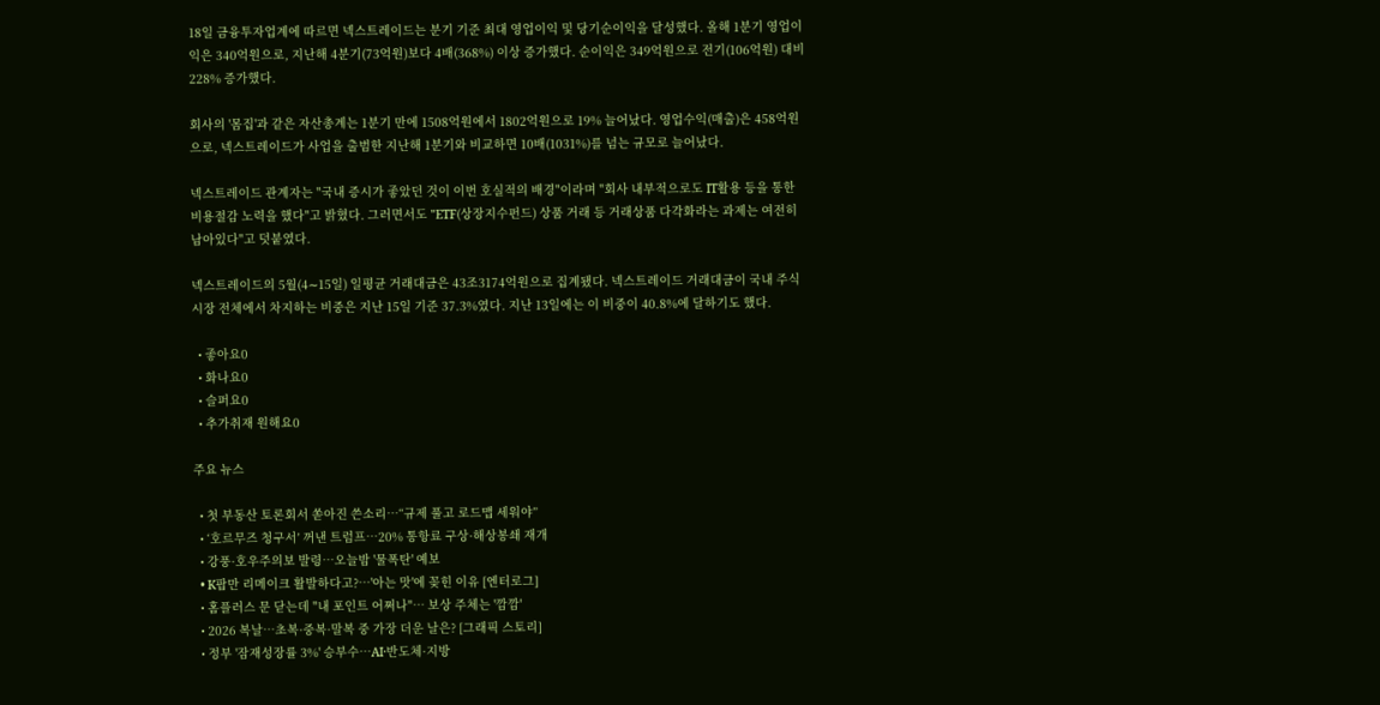18일 금융투자업계에 따르면 넥스트레이드는 분기 기준 최대 영업이익 및 당기순이익을 달성했다. 올해 1분기 영업이익은 340억원으로, 지난해 4분기(73억원)보다 4배(368%) 이상 증가했다. 순이익은 349억원으로 전기(106억원) 대비 228% 증가했다.

회사의 '몸집'과 같은 자산총계는 1분기 만에 1508억원에서 1802억원으로 19% 늘어났다. 영업수익(매출)은 458억원으로, 넥스트레이드가 사업을 출범한 지난해 1분기와 비교하면 10배(1031%)를 넘는 규모로 늘어났다.

넥스트레이드 관계자는 "국내 증시가 좋았던 것이 이번 호실적의 배경"이라며 "회사 내부적으로도 IT활용 등을 통한 비용절감 노력을 했다"고 밝혔다. 그러면서도 "ETF(상장지수펀드) 상품 거래 등 거래상품 다각화라는 과제는 여전히 남아있다"고 덧붙였다.

넥스트레이드의 5월(4∼15일) 일평균 거래대금은 43조3174억원으로 집계됐다. 넥스트레이드 거래대금이 국내 주식시장 전체에서 차지하는 비중은 지난 15일 기준 37.3%였다. 지난 13일에는 이 비중이 40.8%에 달하기도 했다.

  • 좋아요0
  • 화나요0
  • 슬퍼요0
  • 추가취재 원해요0

주요 뉴스

  • 첫 부동산 토론회서 쏟아진 쓴소리…“규제 풀고 로드맵 세워야”
  • ‘호르무즈 청구서’ 꺼낸 트럼프…20% 통항료 구상·해상봉쇄 재개
  • 강풍·호우주의보 발령…오늘밤 '물폭탄' 예보
  • K팝만 리메이크 활발하다고?⋯'아는 맛'에 꽂힌 이유 [엔터로그]
  • 홈플러스 문 닫는데 "내 포인트 어쩌나"⋯ 보상 주체는 '깜깜'
  • 2026 복날…초복·중복·말복 중 가장 더운 날은? [그래픽 스토리]
  • 정부 '잠재성장률 3%' 승부수…AI·반도체·지방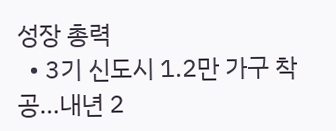성장 총력
  • 3기 신도시 1.2만 가구 착공…내년 2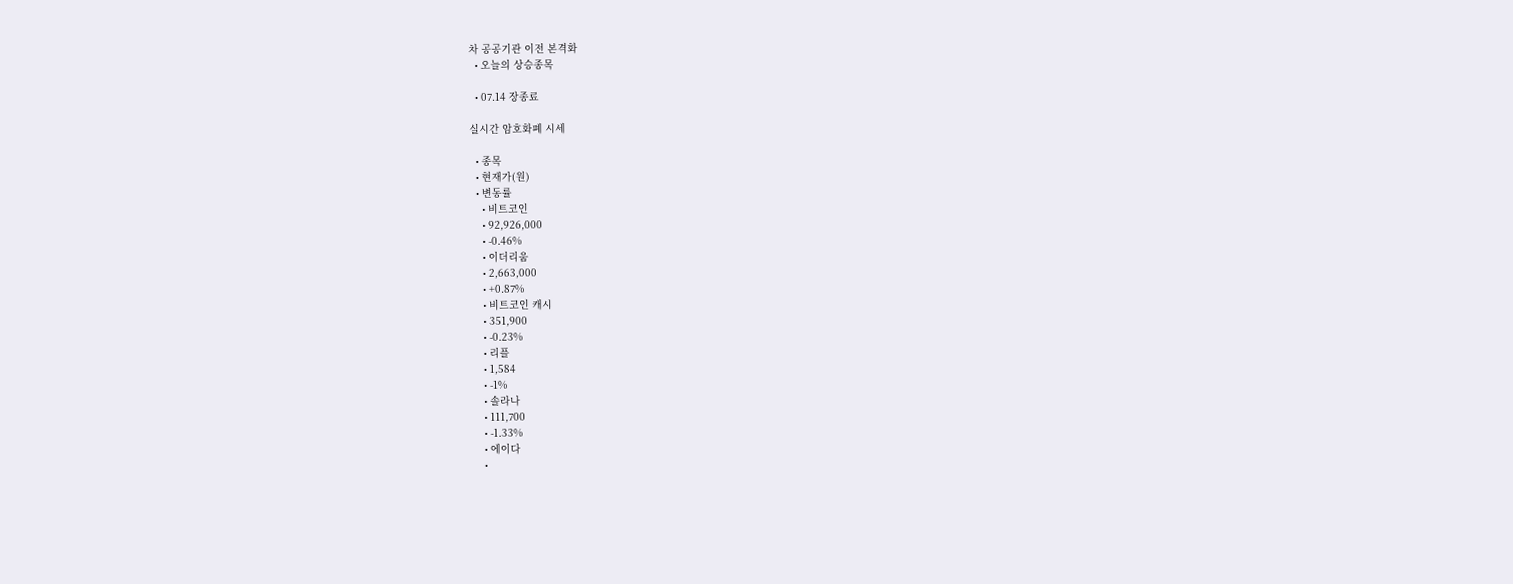차 공공기관 이전 본격화
  • 오늘의 상승종목

  • 07.14 장종료

실시간 암호화폐 시세

  • 종목
  • 현재가(원)
  • 변동률
    • 비트코인
    • 92,926,000
    • -0.46%
    • 이더리움
    • 2,663,000
    • +0.87%
    • 비트코인 캐시
    • 351,900
    • -0.23%
    • 리플
    • 1,584
    • -1%
    • 솔라나
    • 111,700
    • -1.33%
    • 에이다
    •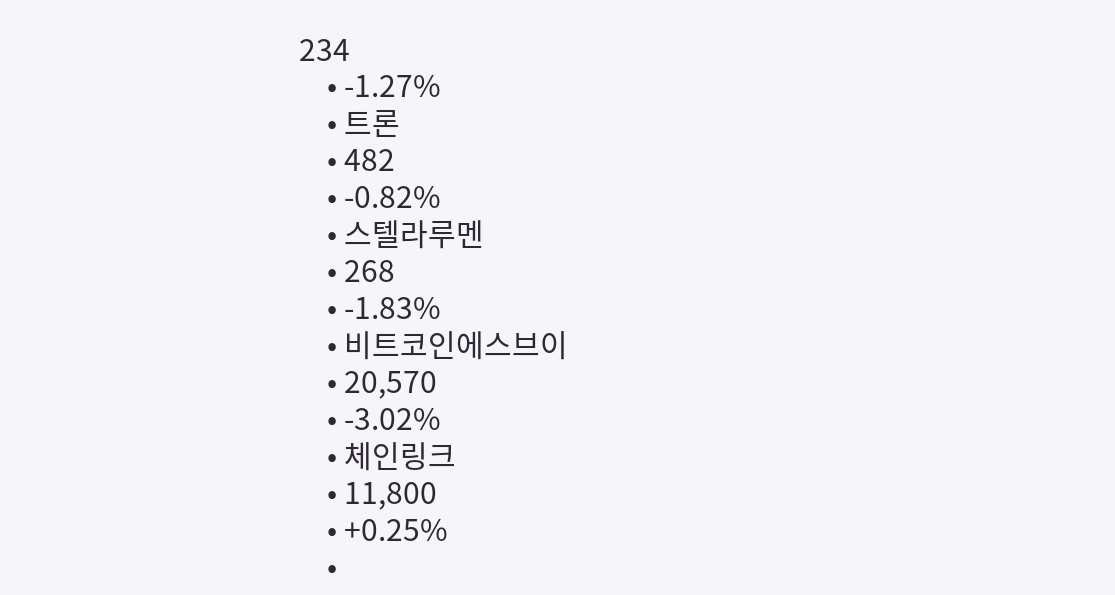234
    • -1.27%
    • 트론
    • 482
    • -0.82%
    • 스텔라루멘
    • 268
    • -1.83%
    • 비트코인에스브이
    • 20,570
    • -3.02%
    • 체인링크
    • 11,800
    • +0.25%
    •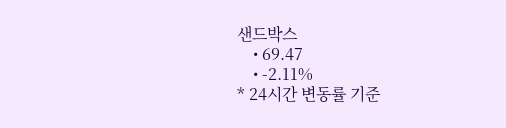샌드박스
    • 69.47
    • -2.11%
* 24시간 변동률 기준